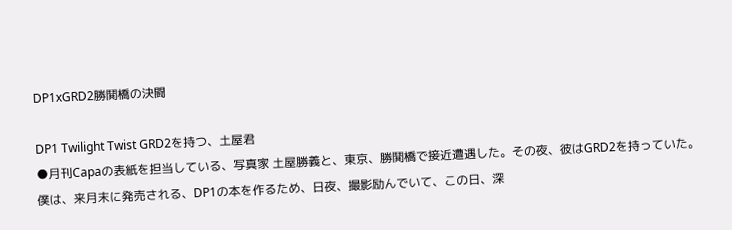DP1xGRD2勝鬨橋の決闘

DP1 Twilight Twist GRD2を持つ、土屋君
●月刊Capaの表紙を担当している、写真家 土屋勝義と、東京、勝鬨橋で接近遭遇した。その夜、彼はGRD2を持っていた。
僕は、来月末に発売される、DP1の本を作るため、日夜、撮影励んでいて、この日、深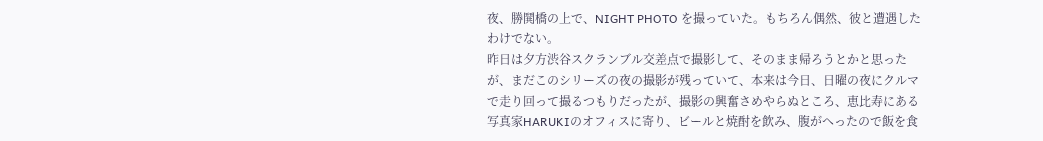夜、勝鬨橋の上で、NIGHT PHOTO を撮っていた。もちろん偶然、彼と遭遇したわけでない。
昨日は夕方渋谷スクランブル交差点で撮影して、そのまま帰ろうとかと思ったが、まだこのシリーズの夜の撮影が残っていて、本来は今日、日曜の夜にクルマで走り回って撮るつもりだったが、撮影の興奮さめやらぬところ、恵比寿にある写真家HARUKIのオフィスに寄り、ビールと焼酎を飲み、腹がへったので飯を食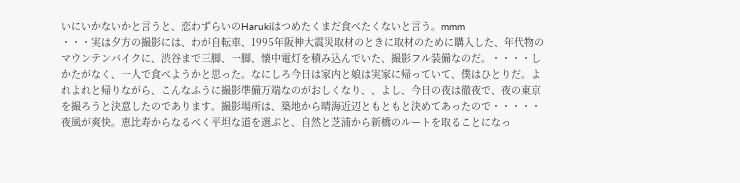いにいかないかと言うと、恋わずらいのHarukiはつめたくまだ食べたくないと言う。mmm
・・・実は夕方の撮影には、わが自転車、1995年阪神大震災取材のときに取材のために購入した、年代物のマウンテンバイクに、渋谷まで三脚、一脚、懐中電灯を積み込んでいた、撮影フル装備なのだ。・・・・しかたがなく、一人で食べようかと思った。なにしろ今日は家内と娘は実家に帰っていて、僕はひとりだ。よれよれと帰りながら、こんなふうに撮影準備万端なのがおしくなり、、よし、今日の夜は徹夜で、夜の東京を撮ろうと決意したのであります。撮影場所は、築地から晴海近辺ともともと決めてあったので・・・・・夜風が爽快。恵比寿からなるべく平坦な道を選ぶと、自然と芝浦から新橋のルートを取ることになっ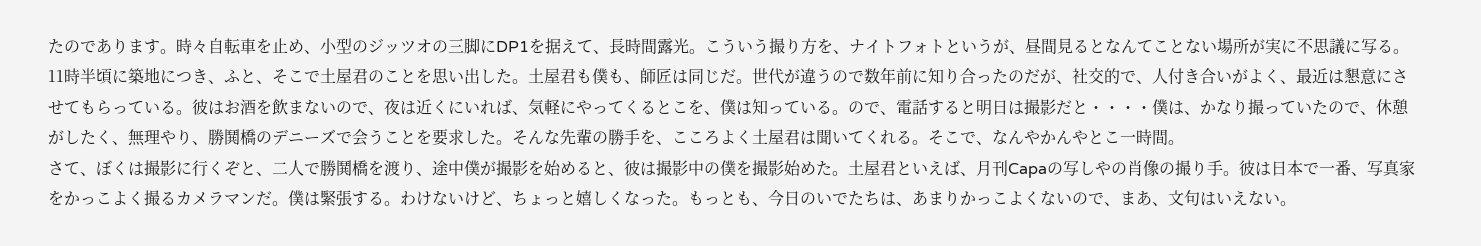たのであります。時々自転車を止め、小型のジッツオの三脚にDP1を据えて、長時間露光。こういう撮り方を、ナイトフォトというが、昼間見るとなんてことない場所が実に不思議に写る。
11時半頃に築地につき、ふと、そこで土屋君のことを思い出した。土屋君も僕も、師匠は同じだ。世代が違うので数年前に知り合ったのだが、社交的で、人付き合いがよく、最近は懇意にさせてもらっている。彼はお酒を飲まないので、夜は近くにいれば、気軽にやってくるとこを、僕は知っている。ので、電話すると明日は撮影だと・・・・僕は、かなり撮っていたので、休憩がしたく、無理やり、勝鬨橋のデニーズで会うことを要求した。そんな先輩の勝手を、こころよく土屋君は聞いてくれる。そこで、なんやかんやとこ一時間。
さて、ぼくは撮影に行くぞと、二人で勝鬨橋を渡り、途中僕が撮影を始めると、彼は撮影中の僕を撮影始めた。土屋君といえば、月刊Capaの写しやの肖像の撮り手。彼は日本で一番、写真家をかっこよく撮るカメラマンだ。僕は緊張する。わけないけど、ちょっと嬉しくなった。もっとも、今日のいでたちは、あまりかっこよくないので、まあ、文句はいえない。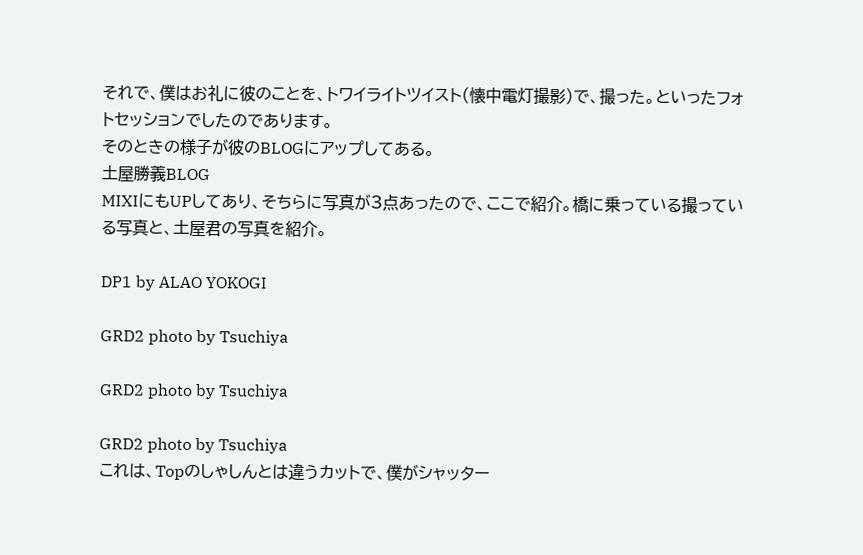それで、僕はお礼に彼のことを、トワイライトツイスト(懐中電灯撮影)で、撮った。といったフォトセッションでしたのであります。
そのときの様子が彼のBLOGにアップしてある。
土屋勝義BLOG
MIXIにもUPしてあり、そちらに写真が3点あったので、ここで紹介。橋に乗っている撮っている写真と、土屋君の写真を紹介。

DP1 by ALAO YOKOGI

GRD2 photo by Tsuchiya

GRD2 photo by Tsuchiya

GRD2 photo by Tsuchiya
これは、Topのしゃしんとは違うカットで、僕がシャッター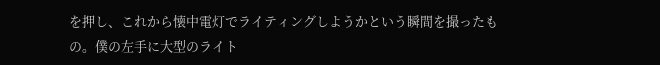を押し、これから懐中電灯でライティングしようかという瞬間を撮ったもの。僕の左手に大型のライト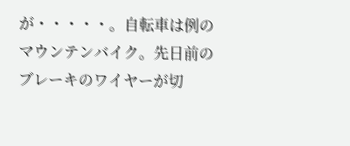が・・・・・。自転車は例のマウンテンバイク。先日前のブレーキのワイヤーが切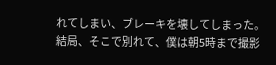れてしまい、ブレーキを壊してしまった。
結局、そこで別れて、僕は朝5時まで撮影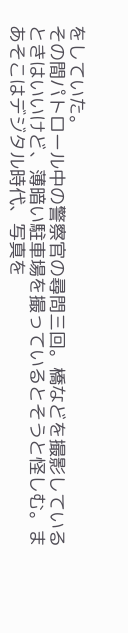をしていた。
その間パトロール中の警察官の尋問三回。橋などを撮影しているときはいいけど、薄暗い駐車場を撮っているとそうと怪しむ。まあそこはデジタル時代、写真を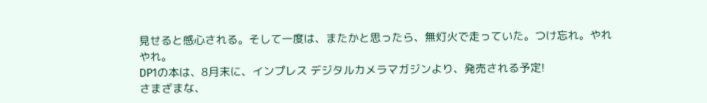見せると感心される。そして一度は、またかと思ったら、無灯火で走っていた。つけ忘れ。やれやれ。
DP1の本は、8月末に、インプレス デジタルカメラマガジンより、発売される予定!
さまざまな、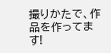撮りかたで、作品を作ってます!